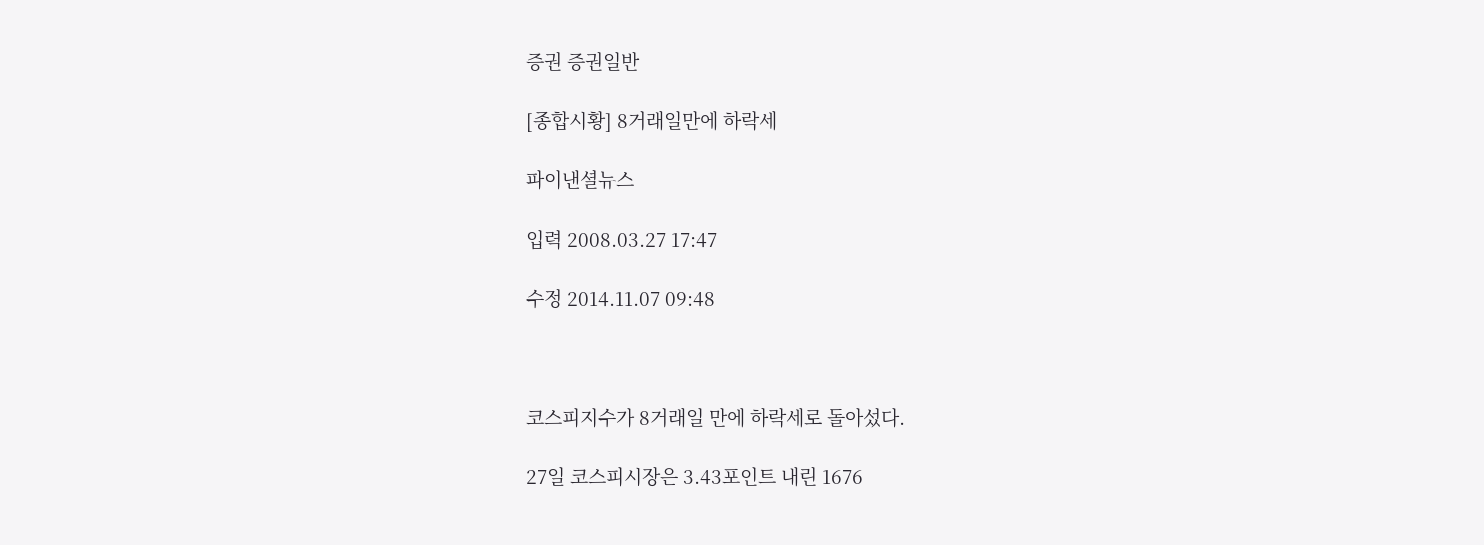증권 증권일반

[종합시황] 8거래일만에 하락세

파이낸셜뉴스

입력 2008.03.27 17:47

수정 2014.11.07 09:48



코스피지수가 8거래일 만에 하락세로 돌아섰다.

27일 코스피시장은 3.43포인트 내린 1676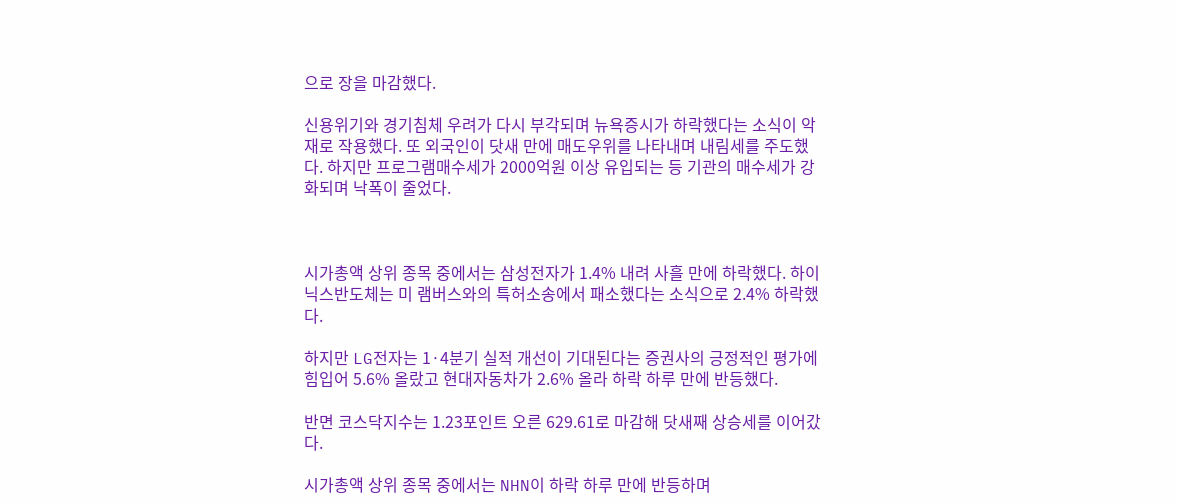으로 장을 마감했다.

신용위기와 경기침체 우려가 다시 부각되며 뉴욕증시가 하락했다는 소식이 악재로 작용했다. 또 외국인이 닷새 만에 매도우위를 나타내며 내림세를 주도했다. 하지만 프로그램매수세가 2000억원 이상 유입되는 등 기관의 매수세가 강화되며 낙폭이 줄었다.



시가총액 상위 종목 중에서는 삼성전자가 1.4% 내려 사흘 만에 하락했다. 하이닉스반도체는 미 램버스와의 특허소송에서 패소했다는 소식으로 2.4% 하락했다.

하지만 LG전자는 1·4분기 실적 개선이 기대된다는 증권사의 긍정적인 평가에 힘입어 5.6% 올랐고 현대자동차가 2.6% 올라 하락 하루 만에 반등했다.

반면 코스닥지수는 1.23포인트 오른 629.61로 마감해 닷새째 상승세를 이어갔다.

시가총액 상위 종목 중에서는 NHN이 하락 하루 만에 반등하며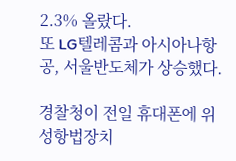2.3% 올랐다.
또 LG텔레콤과 아시아나항공, 서울반도체가 상승했다.

경찰청이 전일 휴대폰에 위성항법장치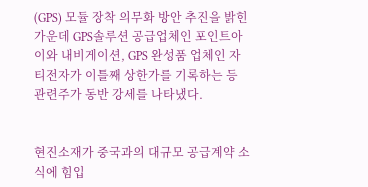(GPS) 모듈 장착 의무화 방안 추진을 밝힌 가운데 GPS솔루션 공급업체인 포인트아이와 내비게이션, GPS 완성품 업체인 자티전자가 이틀째 상한가를 기록하는 등 관련주가 동반 강세를 나타냈다.


현진소재가 중국과의 대규모 공급계약 소식에 힘입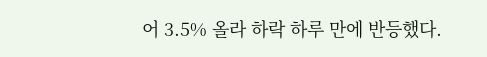어 3.5% 올라 하락 하루 만에 반등했다.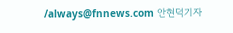/always@fnnews.com 안현덕기자